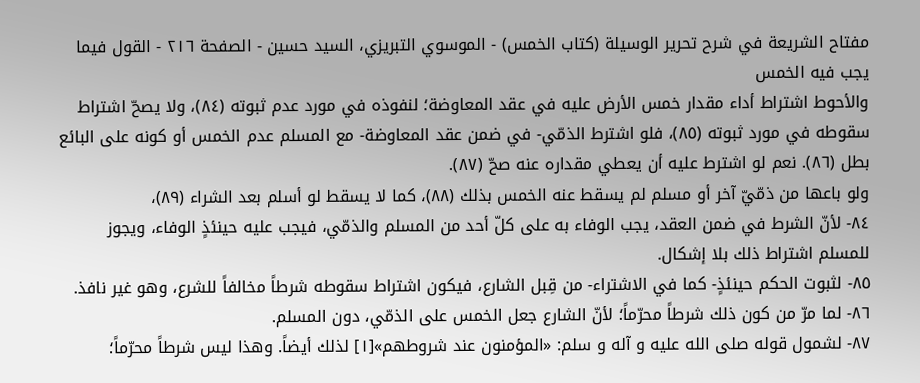مفتاح الشريعة في شرح تحرير الوسيلة (كتاب الخمس) - الموسوي التبريزي، السيد حسين - الصفحة ٢١٦ - القول فيما يجب فيه الخمس
والأحوط اشتراط أداء مقدار خمس الأرض عليه في عقد المعاوضة؛ لنفوذه في مورد عدم ثبوته (٨٤)، ولا يصحّ اشتراط سقوطه في مورد ثبوته (٨٥)، فلو اشترط الذمّي- في ضمن عقد المعاوضة- مع المسلم عدم الخمس أو كونه على البائع بطل (٨٦). نعم لو اشترط عليه أن يعطي مقداره عنه صحّ (٨٧).
ولو باعها من ذمّيّ آخر أو مسلم لم يسقط عنه الخمس بذلك (٨٨)، كما لا يسقط لو أسلم بعد الشراء (٨٩)،
٨٤- لأنّ الشرط في ضمن العقد، يجب الوفاء به على كلّ أحد من المسلم والذمّي، فيجب عليه حينئذٍ الوفاء، ويجوز للمسلم اشتراط ذلك بلا إشكال.
٨٥- لثبوت الحكم حينئذٍ- كما في الاشتراء- من قِبل الشارع، فيكون اشتراط سقوطه شرطاً مخالفاً للشرع، وهو غير نافذ.
٨٦- لما مرّ من كون ذلك شرطاً محرّماً؛ لأنّ الشارع جعل الخمس على الذمّي، دون المسلم.
٨٧- لشمول قوله صلى الله عليه و آله و سلم: «المؤمنون عند شروطهم»[١] لذلك أيضاً. وهذا ليس شرطاً محرّماً؛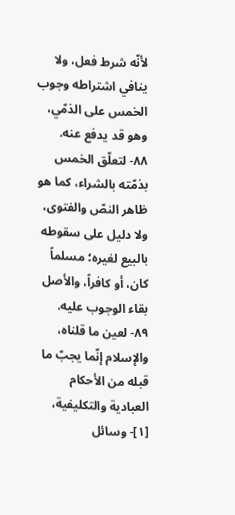لأنّه شرط فعل، ولا ينافي اشتراطه وجوب الخمس على الذمّي، وهو قد يدفع عنه.
٨٨- لتعلّق الخمس بذمّته بالشراء، كما هو ظاهر النصّ والفتوى، ولا دليل على سقوطه بالبيع لغيره؛ مسلماً كان، أو كافراً، والأصل بقاء الوجوب عليه.
٨٩- لعين ما قلناه، والإسلام إنّما يجبّ ما قبله من الأحكام العبادية والتكليفية،
[١]- وسائل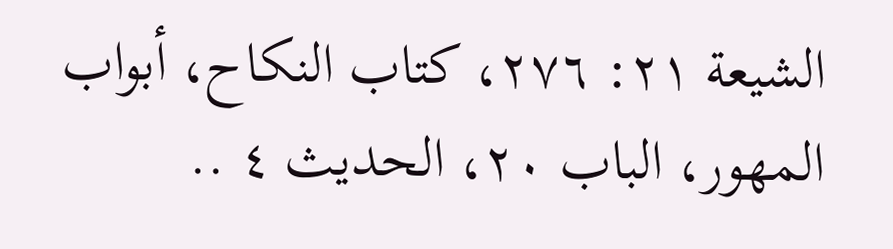الشيعة ٢١: ٢٧٦، كتاب النكاح، أبواب المهور، الباب ٢٠، الحديث ٤ ..